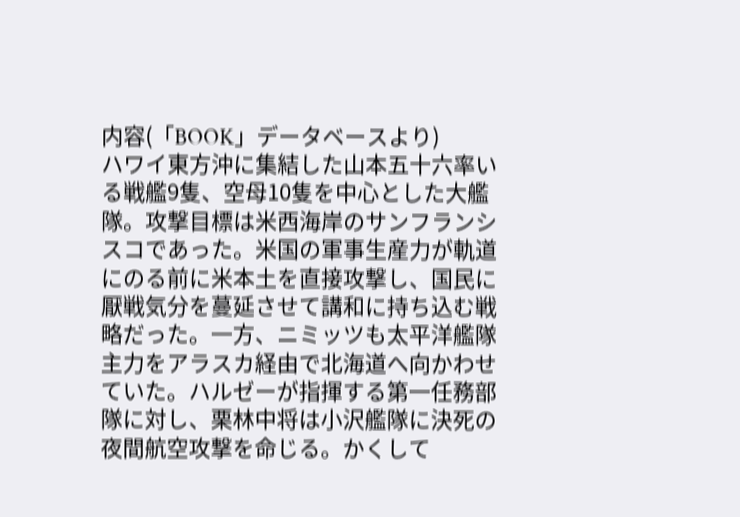内容(「BOOK」データベースより)
ハワイ東方沖に集結した山本五十六率いる戦艦9隻、空母10隻を中心とした大艦隊。攻撃目標は米西海岸のサンフランシスコであった。米国の軍事生産力が軌道にのる前に米本土を直接攻撃し、国民に厭戦気分を蔓延させて講和に持ち込む戦略だった。一方、ニミッツも太平洋艦隊主力をアラスカ経由で北海道へ向かわせていた。ハルゼーが指揮する第一任務部隊に対し、栗林中将は小沢艦隊に決死の夜間航空攻撃を命じる。かくして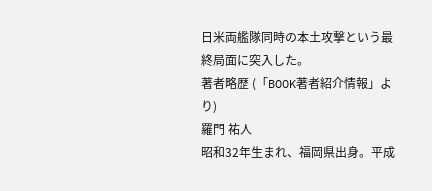日米両艦隊同時の本土攻撃という最終局面に突入した。
著者略歴 (「BOOK著者紹介情報」より)
羅門 祐人
昭和32年生まれ、福岡県出身。平成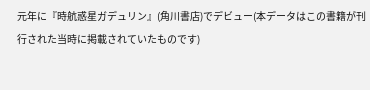元年に『時航惑星ガデュリン』(角川書店)でデビュー(本データはこの書籍が刊行された当時に掲載されていたものです)